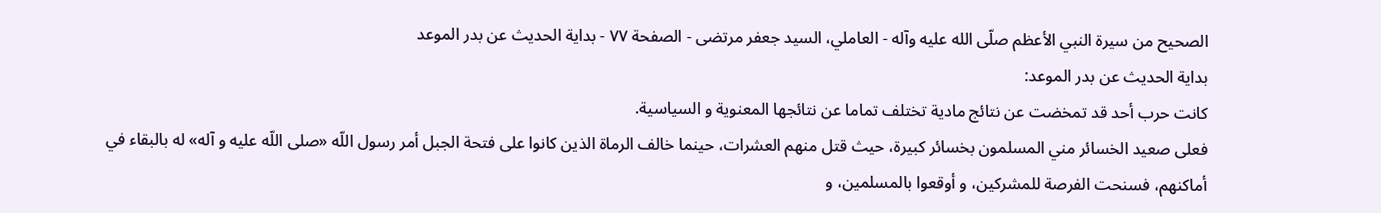الصحيح من سيرة النبي الأعظم صلّى الله عليه وآله - العاملي، السيد جعفر مرتضى - الصفحة ٧٧ - بداية الحديث عن بدر الموعد
بداية الحديث عن بدر الموعد:
كانت حرب أحد قد تمخضت عن نتائج مادية تختلف تماما عن نتائجها المعنوية و السياسية.
فعلى صعيد الخسائر مني المسلمون بخسائر كبيرة، حيث قتل منهم العشرات، حينما خالف الرماة الذين كانوا على فتحة الجبل أمر رسول اللّه «صلى اللّه عليه و آله» له بالبقاء في أماكنهم، فسنحت الفرصة للمشركين، و أوقعوا بالمسلمين، و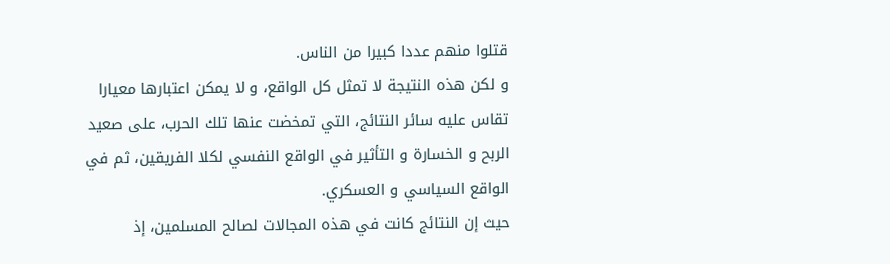قتلوا منهم عددا كبيرا من الناس.
و لكن هذه النتيجة لا تمثل كل الواقع، و لا يمكن اعتبارها معيارا تقاس عليه سائر النتائج، التي تمخضت عنها تلك الحرب، على صعيد الربح و الخسارة و التأثير في الواقع النفسي لكلا الفريقين، ثم في الواقع السياسي و العسكري.
حيث إن النتائج كانت في هذه المجالات لصالح المسلمين، إذ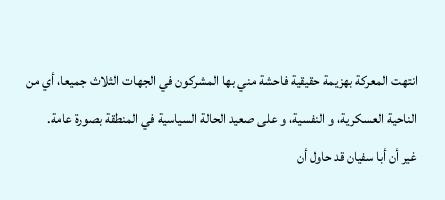انتهت المعركة بهزيمة حقيقية فاحشة مني بها المشركون في الجهات الثلاث جميعا، أي من الناحية العسكرية، و النفسية، و على صعيد الحالة السياسية في المنطقة بصورة عامة.
غير أن أبا سفيان قد حاول أن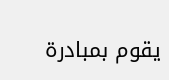يقوم بمبادرة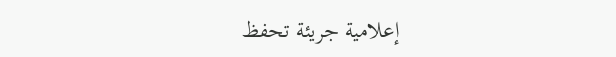إعلامية جريئة تحفظ